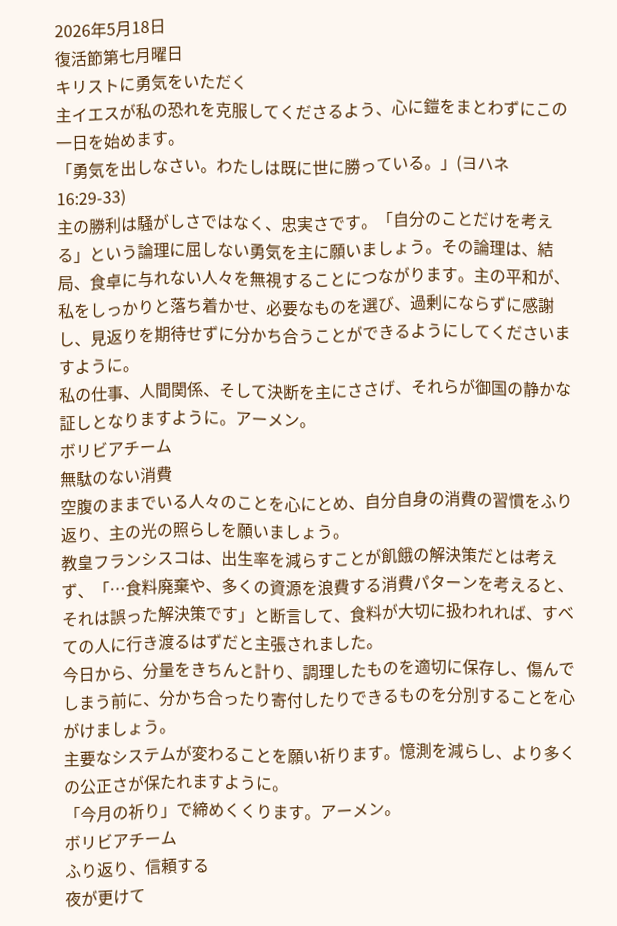2026年5月18日
復活節第七月曜日
キリストに勇気をいただく
主イエスが私の恐れを克服してくださるよう、心に鎧をまとわずにこの一日を始めます。
「勇気を出しなさい。わたしは既に世に勝っている。」(ヨハネ16:29-33)
主の勝利は騒がしさではなく、忠実さです。「自分のことだけを考える」という論理に屈しない勇気を主に願いましょう。その論理は、結局、食卓に与れない人々を無視することにつながります。主の平和が、私をしっかりと落ち着かせ、必要なものを選び、過剰にならずに感謝し、見返りを期待せずに分かち合うことができるようにしてくださいますように。
私の仕事、人間関係、そして決断を主にささげ、それらが御国の静かな証しとなりますように。アーメン。
ボリビアチーム
無駄のない消費
空腹のままでいる人々のことを心にとめ、自分自身の消費の習慣をふり返り、主の光の照らしを願いましょう。
教皇フランシスコは、出生率を減らすことが飢餓の解決策だとは考えず、「…食料廃棄や、多くの資源を浪費する消費パターンを考えると、それは誤った解決策です」と断言して、食料が大切に扱われれば、すべての人に行き渡るはずだと主張されました。
今日から、分量をきちんと計り、調理したものを適切に保存し、傷んでしまう前に、分かち合ったり寄付したりできるものを分別することを心がけましょう。
主要なシステムが変わることを願い祈ります。憶測を減らし、より多くの公正さが保たれますように。
「今月の祈り」で締めくくります。アーメン。
ボリビアチーム
ふり返り、信頼する
夜が更けて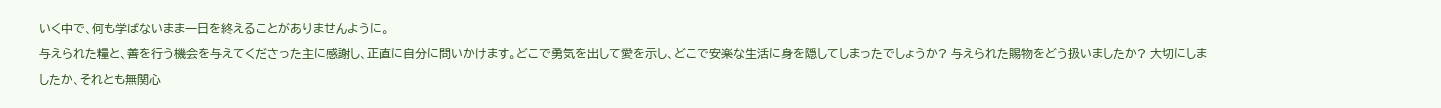いく中で、何も学ばないまま一日を終えることがありませんように。
与えられた糧と、善を行う機会を与えてくださった主に感謝し、正直に自分に問いかけます。どこで勇気を出して愛を示し、どこで安楽な生活に身を隠してしまったでしょうか? 与えられた賜物をどう扱いましたか? 大切にしましたか、それとも無関心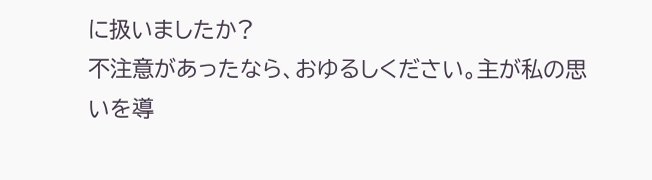に扱いましたか?
不注意があったなら、おゆるしください。主が私の思いを導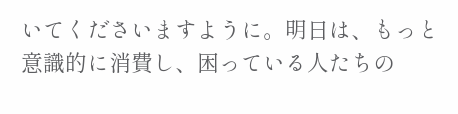いてくださいますように。明日は、もっと意識的に消費し、困っている人たちの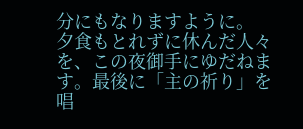分にもなりますように。
夕食もとれずに休んだ人々を、この夜御手にゆだねます。最後に「主の祈り」を唱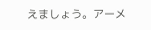えましょう。アーメ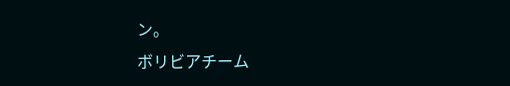ン。
ボリビアチーム